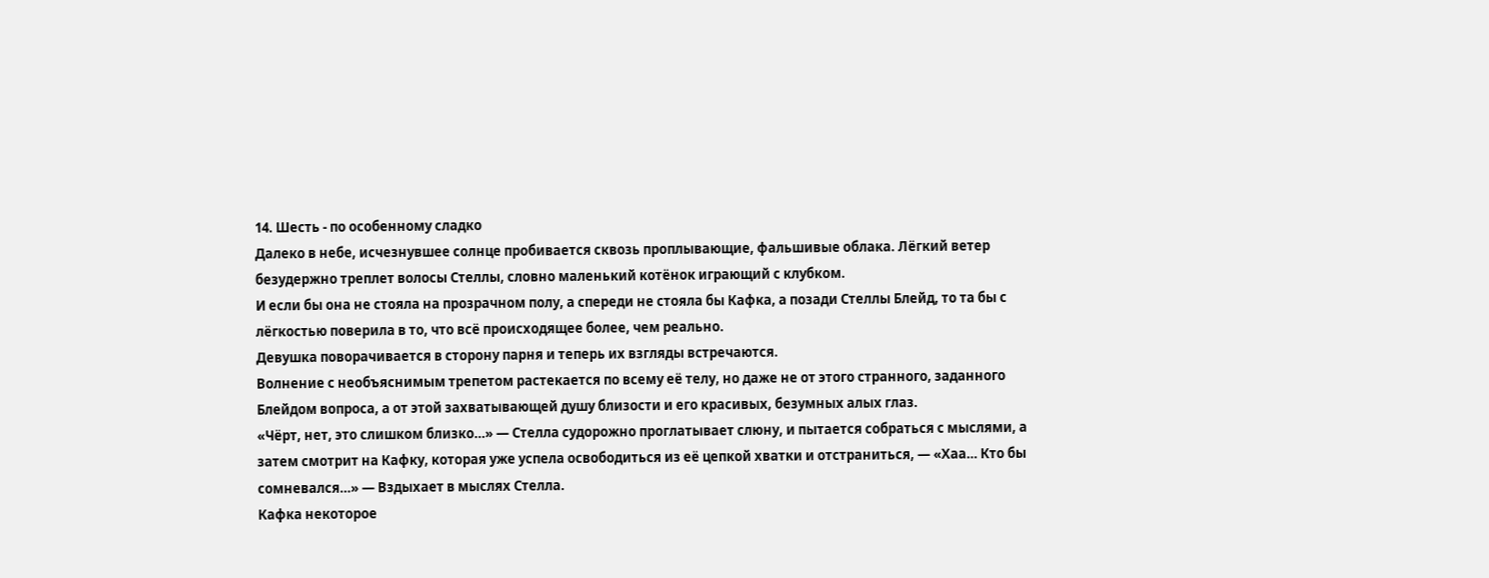14. Шесть - по особенному сладко
Далеко в небе, исчезнувшее солнце пробивается сквозь проплывающие, фальшивые облака. Лëгкий ветер безудержно треплет волосы Стеллы, словно маленький котëнок играющий с клубком.
И если бы она не стояла на прозрачном полу, а спереди не стояла бы Кафка, а позади Стеллы Блейд, то та бы с лëгкостью поверила в то, что всë происходящее более, чем реально.
Девушка поворачивается в сторону парня и теперь их взгляды встречаются.
Волнение с необъяснимым трепетом растекается по всему еë телу, но даже не от этого странного, заданного Блейдом вопроса, а от этой захватывающей душу близости и его красивых, безумных алых глаз.
«Чëрт, нет, это слишком близко…» — Стелла судорожно проглатывает слюну, и пытается собраться с мыслями, а затем смотрит на Кафку, которая уже успела освободиться из еë цепкой хватки и отстраниться, — «Хаа… Кто бы сомневался…» — Вздыхает в мыслях Стелла.
Кафка некоторое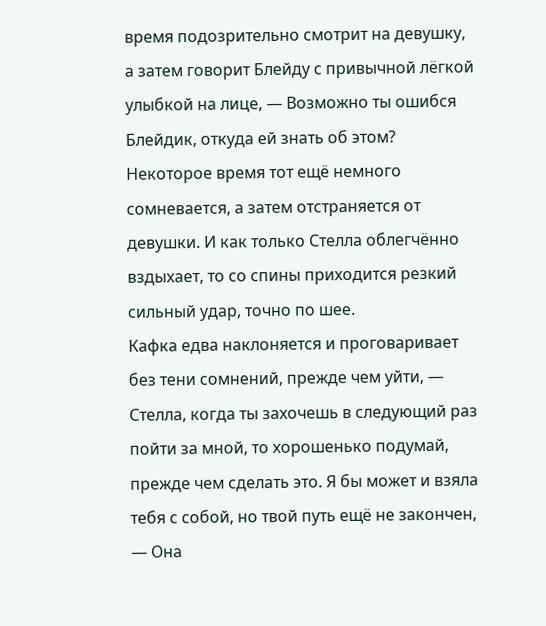время подозрительно смотрит на девушку, а затем говорит Блейду с привычной лëгкой улыбкой на лице, — Возможно ты ошибся Блейдик, откуда ей знать об этом?
Некоторое время тот ещё немного сомневается, а затем отстраняется от девушки. И как только Стелла облегчëнно вздыхает, то со спины приходится резкий сильный удар, точно по шее.
Кафка едва наклоняется и проговаривает без тени сомнений, прежде чем уйти, — Стелла, когда ты захочешь в следующий раз пойти за мной, то хорошенько подумай, прежде чем сделать это. Я бы может и взяла тебя с собой, но твой путь ещё не закончен, — Она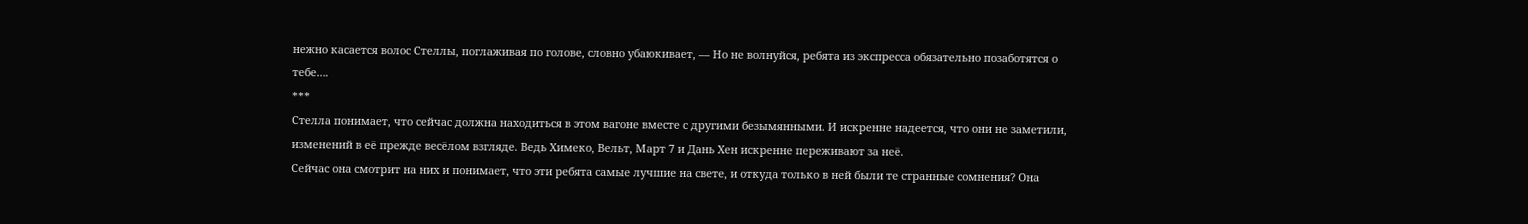нежно касается волос Стеллы, поглаживая по голове, словно убаюкивает, — Но не волнуйся, ребята из экспресса обязательно позаботятся о тебе….
***
Стелла понимает, что сейчас должна находиться в этом вагоне вместе с другими безымянными. И искренне надеется, что они не заметили, изменений в еë прежде весëлом взгляде. Ведь Химеко, Вельт, Март 7 и Дань Хен искренне переживают за неë.
Сейчас она смотрит на них и понимает, что эти ребята самые лучшие на свете, и откуда только в ней были те странные сомнения? Она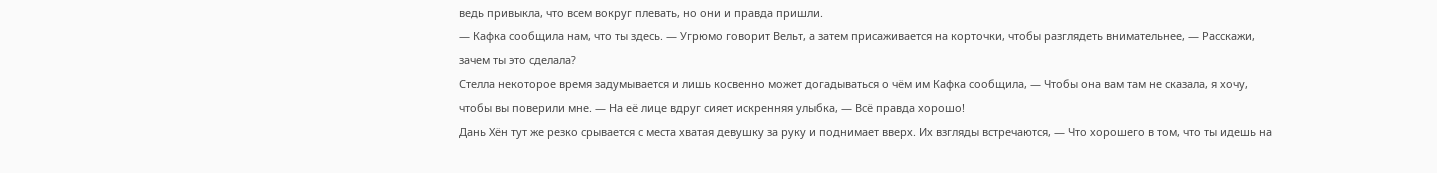ведь привыкла, что всем вокруг плевать, но они и правда пришли.
— Кафка сообщила нам, что ты здесь. — Угрюмо говорит Вельт, а затем присаживается на корточки, чтобы разглядеть внимательнее, — Расскажи, зачем ты это сделала?
Стелла некоторое время задумывается и лишь косвенно может догадываться о чëм им Кафка сообщила, — Чтобы она вам там не сказала, я хочу, чтобы вы поверили мне. — На еë лице вдруг сияет искренняя улыбка, — Всë правда хорошо!
Дань Хён тут же резко срывается с места хватая девушку за руку и поднимает вверх. Их взгляды встречаются, — Что хорошего в том, что ты идешь на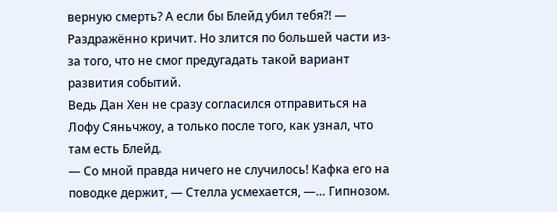верную смерть? А если бы Блейд убил тебя?! — Раздражëнно кричит. Но злится по большей части из-за того, что не смог предугадать такой вариант развития событий.
Ведь Дан Хен не сразу согласился отправиться на Лофу Сяньчжоу, а только после того, как узнал, что там есть Блейд.
— Со мной правда ничего не случилось! Кафка его на поводке держит, — Стелла усмехается, —… Гипнозом.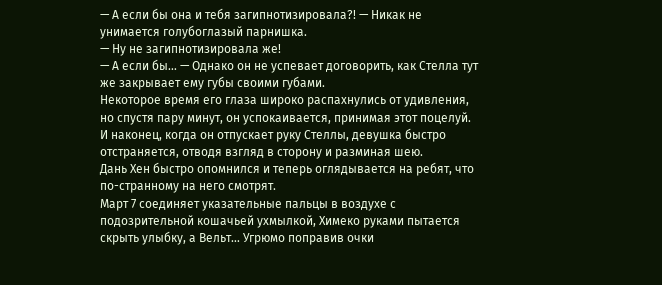— А если бы она и тебя загипнотизировала?! — Никак не унимается голубоглазый парнишка.
— Ну не загипнотизировала же!
— А если бы… — Однако он не успевает договорить, как Стелла тут же закрывает ему губы своими губами.
Некоторое время его глаза широко распахнулись от удивления, но спустя пару минут, он успокаивается, принимая этот поцелуй.
И наконец, когда он отпускает руку Стеллы, девушка быстро отстраняется, отводя взгляд в сторону и разминая шею.
Дань Хен быстро опомнился и теперь оглядывается на ребят, что по-странному на него смотрят.
Март 7 соединяет указательные пальцы в воздухе с подозрительной кошачьей ухмылкой, Химеко руками пытается скрыть улыбку, а Вельт… Угрюмо поправив очки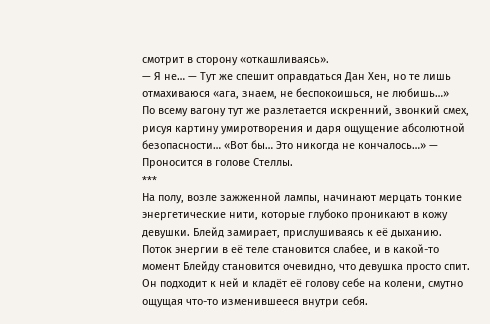смотрит в сторону «откашливаясь».
— Я не… — Тут же спешит оправдаться Дан Хен, но те лишь отмахиваюся «ага, знаем, не беспокоишься, не любишь…»
По всему вагону тут же разлетается искренний, звонкий смех, рисуя картину умиротворения и даря ощущение абсолютной безопасности… «Вот бы… Это никогда не кончалось…» — Проносится в голове Стеллы.
***
На полу, возле зажженной лампы, начинают мерцать тонкие энергетические нити, которые глубоко проникают в кожу девушки. Блейд замирает, прислушиваясь к её дыханию.
Поток энергии в её теле становится слабее, и в какой-то момент Блейду становится очевидно, что девушка просто спит.
Он подходит к ней и кладёт её голову себе на колени, смутно ощущая что-то изменившееся внутри себя.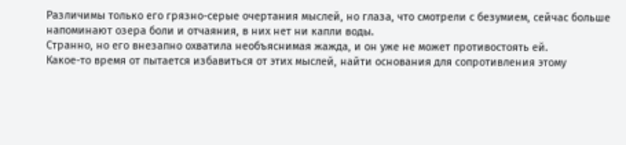Различимы только его грязно-серые очертания мыслей, но глаза, что смотрели с безумием, сейчас больше напоминают озера боли и отчаяния, в них нет ни капли воды.
Странно, но его внезапно охватила необъяснимая жажда, и он уже не может противостоять ей.
Какое-то время от пытается избавиться от этих мыслей, найти основания для сопротивления этому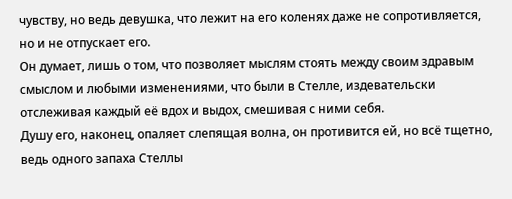чувству, но ведь девушка, что лежит на его коленях даже не сопротивляется, но и не отпускает его.
Он думает, лишь о том, что позволяет мыслям стоять между своим здравым смыслом и любыми изменениями, что были в Стелле, издевательски отслеживая каждый еë вдох и выдох, смешивая с ними себя.
Душу его, наконец, опаляет слепящая волна, он противится ей, но всё тщетно, ведь одного запаха Стеллы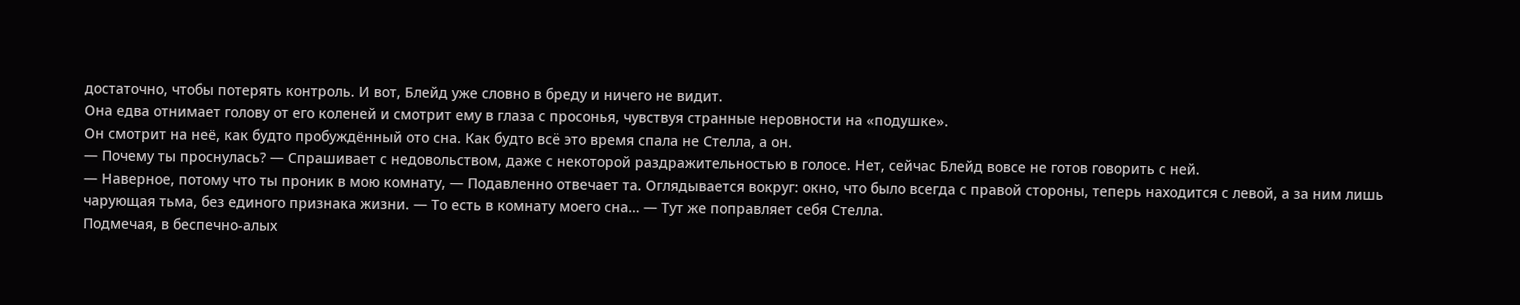достаточно, чтобы потерять контроль. И вот, Блейд уже словно в бреду и ничего не видит.
Она едва отнимает голову от его коленей и смотрит ему в глаза с просонья, чувствуя странные неровности на «подушке».
Он смотрит на неё, как будто пробуждённый ото сна. Как будто всë это время спала не Стелла, а он.
— Почему ты проснулась? — Спрашивает с недовольством, даже с некоторой раздражительностью в голосе. Нет, сейчас Блейд вовсе не готов говорить с ней.
— Наверное, потому что ты проник в мою комнату, — Подавленно отвечает та. Оглядывается вокруг: окно, что было всегда с правой стороны, теперь находится с левой, а за ним лишь чарующая тьма, без единого признака жизни. — То есть в комнату моего сна… — Тут же поправляет себя Стелла.
Подмечая, в беспечно-алых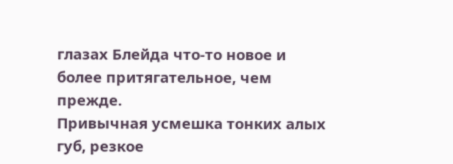глазах Блейда что-то новое и более притягательное, чем прежде.
Привычная усмешка тонких алых губ, резкое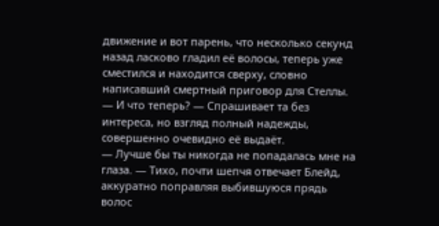движение и вот парень, что несколько секунд назад ласково гладил еë волосы, теперь уже сместился и находится сверху, словно написавший смертный приговор для Стеллы.
— И что теперь? — Спрашивает та без интереса, но взгляд полный надежды, совершенно очевидно еë выдаëт.
— Лучше бы ты никогда не попадалась мне на глаза. — Тихо, почти шепчя отвечает Блейд, аккуратно поправляя выбившуюся прядь волос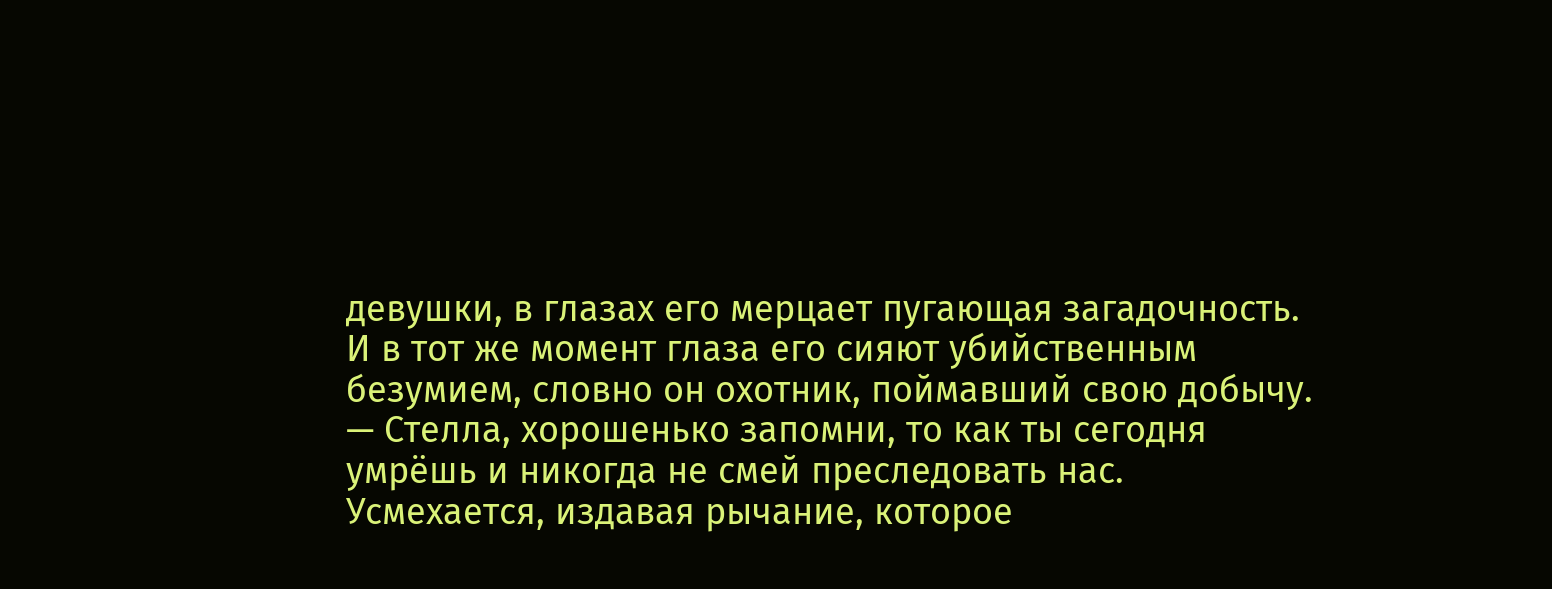девушки, в глазах его мерцает пугающая загадочность.
И в тот же момент глаза его сияют убийственным безумием, словно он охотник, поймавший свою добычу. — Стелла, хорошенько запомни, то как ты сегодня умрëшь и никогда не смей преследовать нас.
Усмехается, издавая рычание, которое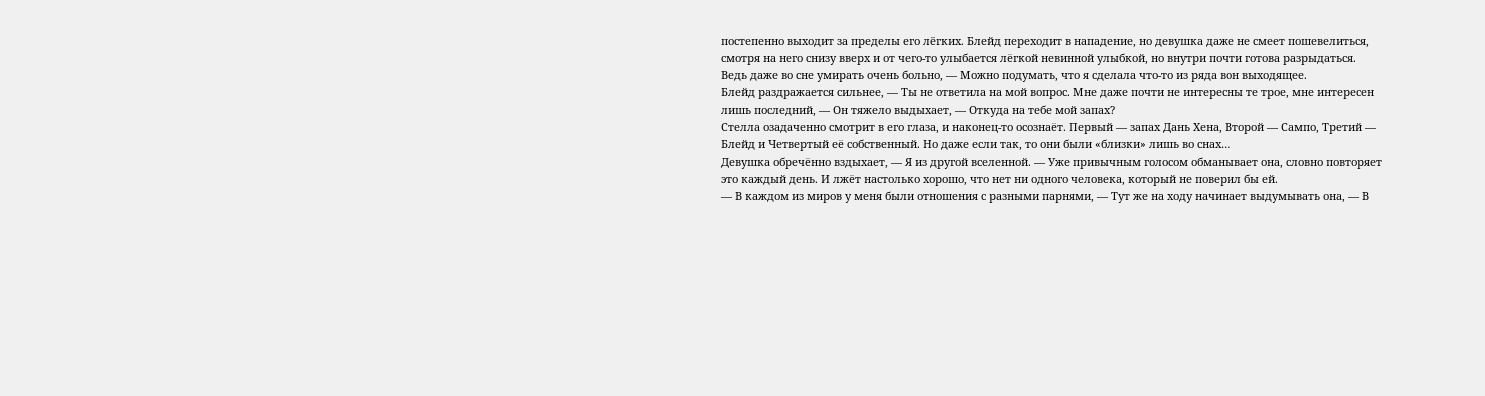постепенно выходит за пределы его лёгких. Блейд переходит в нападение, но девушка даже не смеет пошевелиться, смотря на него снизу вверх и от чего-то улыбается лëгкой невинной улыбкой, но внутри почти готова разрыдаться.
Ведь даже во сне умирать очень больно, — Можно подумать, что я сделала что-то из ряда вон выходящее.
Блейд раздражается сильнее, — Ты не ответила на мой вопрос. Мне даже почти не интересны те трое, мне интересен лишь последний, — Он тяжело выдыхает, — Откуда на тебе мой запах?
Стелла озадаченно смотрит в его глаза, и наконец-то осознаëт. Первый — запах Дань Хена, Второй — Сампо, Третий — Блейд и Четвертый еë собственный. Но даже если так, то они были «близки» лишь во снах…
Девушка обречëнно вздыхает, — Я из другой вселенной. — Уже привычным голосом обманывает она, словно повторяет это каждый день. И лжëт настолько хорошо, что нет ни одного человека, который не поверил бы ей.
— В каждом из миров у меня были отношения с разными парнями, — Тут же на ходу начинает выдумывать она, — В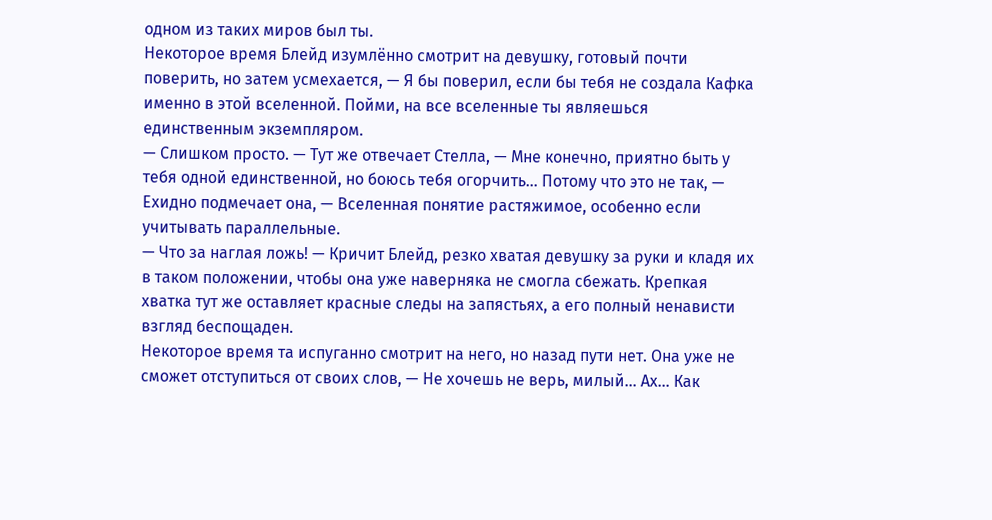одном из таких миров был ты.
Некоторое время Блейд изумлëнно смотрит на девушку, готовый почти поверить, но затем усмехается, — Я бы поверил, если бы тебя не создала Кафка именно в этой вселенной. Пойми, на все вселенные ты являешься единственным экземпляром.
— Слишком просто. — Тут же отвечает Стелла, — Мне конечно, приятно быть у тебя одной единственной, но боюсь тебя огорчить… Потому что это не так, — Ехидно подмечает она, — Вселенная понятие растяжимое, особенно если учитывать параллельные.
— Что за наглая ложь! — Кричит Блейд, резко хватая девушку за руки и кладя их в таком положении, чтобы она уже наверняка не смогла сбежать. Крепкая хватка тут же оставляет красные следы на запястьях, а его полный ненависти взгляд беспощаден.
Некоторое время та испуганно смотрит на него, но назад пути нет. Она уже не сможет отступиться от своих слов, — Не хочешь не верь, милый… Ах… Как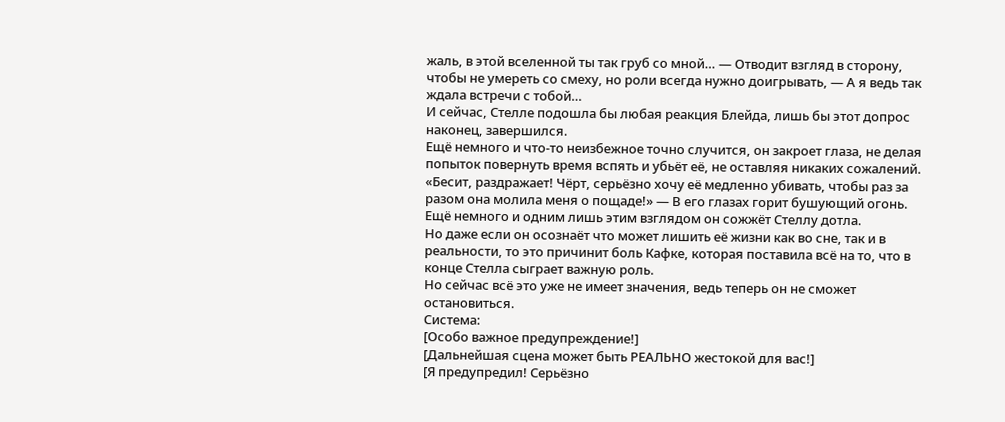жаль, в этой вселенной ты так груб со мной… — Отводит взгляд в сторону, чтобы не умереть со смеху, но роли всегда нужно доигрывать, — А я ведь так ждала встречи с тобой…
И сейчас, Стелле подошла бы любая реакция Блейда, лишь бы этот допрос наконец, завершился.
Ещё немного и что-то неизбежное точно случится, он закроет глаза, не делая попыток повернуть время вспять и убьёт её, не оставляя никаких сожалений.
«Бесит, раздражает! Чëрт, серьёзно хочу еë медленно убивать, чтобы раз за разом она молила меня о пощаде!» — В его глазах горит бушующий огонь.
Ещë немного и одним лишь этим взглядом он сожжëт Стеллу дотла.
Но даже если он осознаёт что может лишить её жизни как во сне, так и в реальности, то это причинит боль Кафке, которая поставила всë на то, что в конце Стелла сыграет важную роль.
Но сейчас всë это уже не имеет значения, ведь теперь он не сможет остановиться.
Система:
[Особо важное предупреждение!]
[Дальнейшая сцена может быть РЕАЛЬНО жестокой для вас!]
[Я предупредил! Серьёзно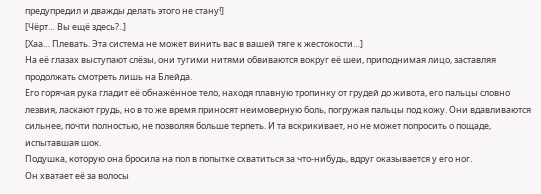предупредил и дважды делать этого не стану!]
[Чëрт… Вы ещё здесь?..]
[Хаа… Плевать. Эта система не может винить вас в вашей тяге к жестокости…]
На её глазах выступают слёзы, они тугими нитями обвиваются вокруг еë шеи, приподнимая лицо, заставляя продолжать смотреть лишь на Блейда.
Его горячая рука гладит её обнажённое тело, находя плавную тропинку от грудей до живота, его пальцы словно лезвия, ласкают грудь, но в то же время приносят неимоверную боль, погружая пальцы под кожу. Они вдавливаются сильнее, почти полностью, не позволяя больше терпеть. И та вскрикивает, но не может попросить о пощаде, испытавшая шок.
Подушка, которую она бросила на пол в попытке схватиться за что-нибудь, вдруг оказывается у его ног.
Он хватает её за волосы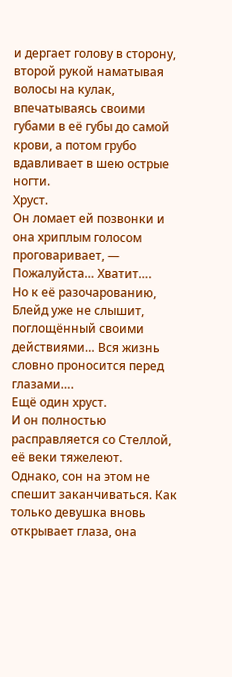и дергает голову в сторону, второй рукой наматывая волосы на кулак, впечатываясь своими губами в еë губы до самой крови, а потом грубо вдавливает в шею острые ногти.
Хруст.
Он ломает ей позвонки и она хриплым голосом проговаривает, — Пожалуйста… Хватит….
Но к еë разочарованию, Блейд уже не слышит, поглощëнный своими действиями… Вся жизнь словно проносится перед глазами….
Ещë один хруст.
И он полностью расправляется со Стеллой, еë веки тяжелеют.
Однако, сон на этом не спешит заканчиваться. Как только девушка вновь открывает глаза, она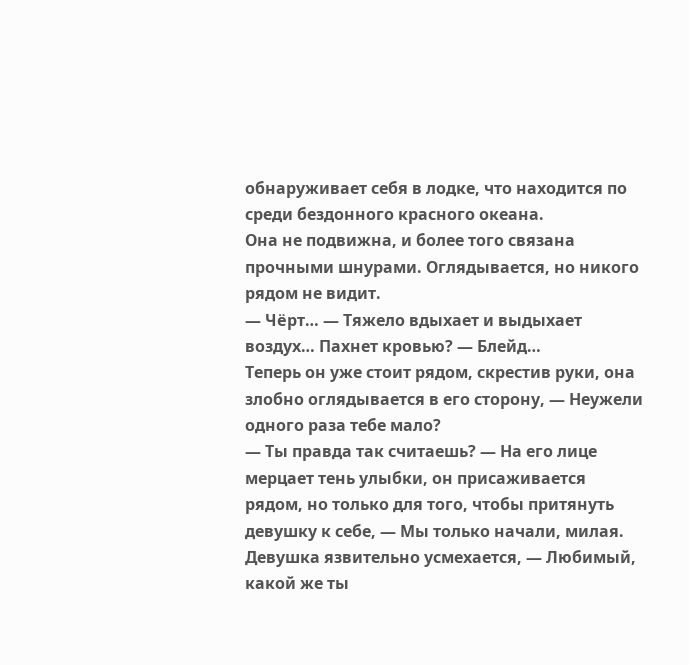обнаруживает себя в лодке, что находится по среди бездонного красного океана.
Она не подвижна, и более того связана прочными шнурами. Оглядывается, но никого рядом не видит.
— Чëрт… — Тяжело вдыхает и выдыхает воздух… Пахнет кровью? — Блейд…
Теперь он уже стоит рядом, скрестив руки, она злобно оглядывается в его сторону, — Неужели одного раза тебе мало?
— Ты правда так считаешь? — На его лице мерцает тень улыбки, он присаживается рядом, но только для того, чтобы притянуть девушку к себе, — Мы только начали, милая.
Девушка язвительно усмехается, — Любимый, какой же ты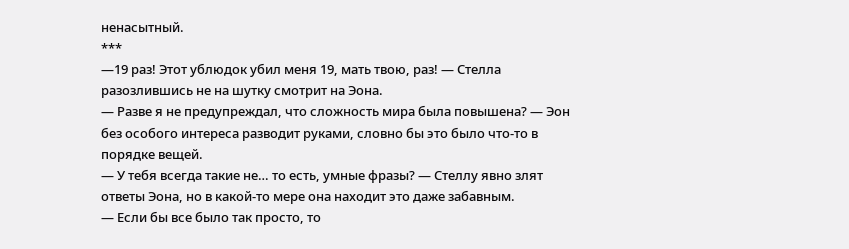ненасытный.
***
—19 раз! Этот ублюдок убил меня 19, мать твою, раз! — Стелла разозлившись не на шутку смотрит на Эона.
— Разве я не предупреждал, что сложность мира была повышена? — Эон без особого интереса разводит руками, словно бы это было что-то в порядке вещей.
— У тебя всегда такие не… то есть, умные фразы? — Стеллу явно злят ответы Эона, но в какой-то мере она находит это даже забавным.
— Если бы все было так просто, то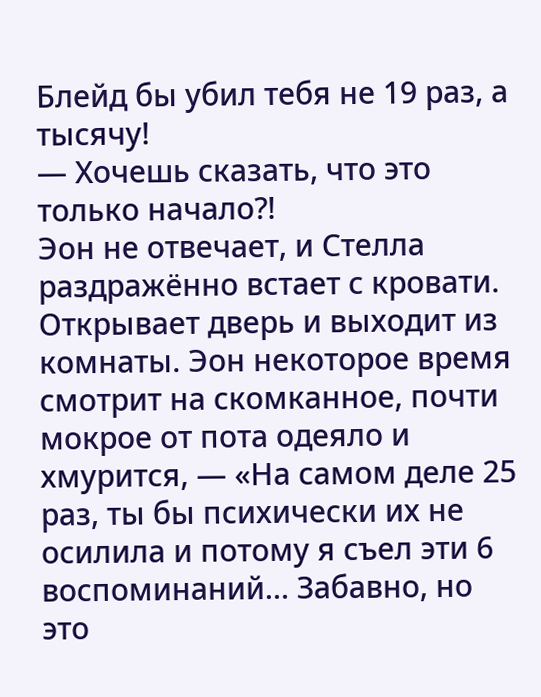Блейд бы убил тебя не 19 раз, а тысячу!
— Хочешь сказать, что это только начало?!
Эон не отвечает, и Стелла раздражëнно встает с кровати. Открывает дверь и выходит из комнаты. Эон некоторое время смотрит на скомканное, почти мокрое от пота одеяло и хмурится, — «На самом деле 25 раз, ты бы психически их не осилила и потому я съел эти 6 воспоминаний… Забавно, но это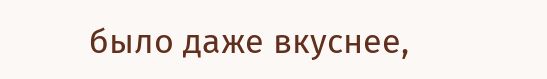было даже вкуснее,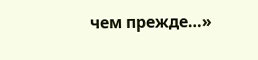чем прежде…»